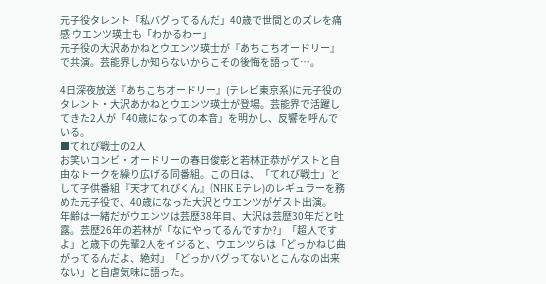元子役タレント「私バグってるんだ」40歳で世間とのズレを痛感 ウエンツ瑛士も「わかるわー」
元子役の大沢あかねとウエンツ瑛士が『あちこちオードリー』で共演。芸能界しか知らないからこその後悔を語って…。

4日深夜放送『あちこちオードリー』(テレビ東京系)に元子役のタレント・大沢あかねとウエンツ瑛士が登場。芸能界で活躍してきた2人が「40歳になっての本音」を明かし、反響を呼んでいる。
■てれび戦士の2人
お笑いコンビ・オードリーの春日俊彰と若林正恭がゲストと自由なトークを繰り広げる同番組。この日は、「てれび戦士」として子供番組『天才てれびくん』(NHK Eテレ)のレギュラーを務めた元子役で、40歳になった大沢とウエンツがゲスト出演。
年齢は一緒だがウエンツは芸歴38年目、大沢は芸歴30年だと吐露。芸歴26年の若林が「なにやってるんですか?」「超人ですよ」と歳下の先輩2人をイジると、ウエンツらは「どっかねじ曲がってるんだよ、絶対」「どっかバグってないとこんなの出来ない」と自虐気味に語った。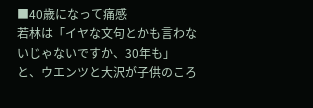■40歳になって痛感
若林は「イヤな文句とかも言わないじゃないですか、30年も」と、ウエンツと大沢が子供のころ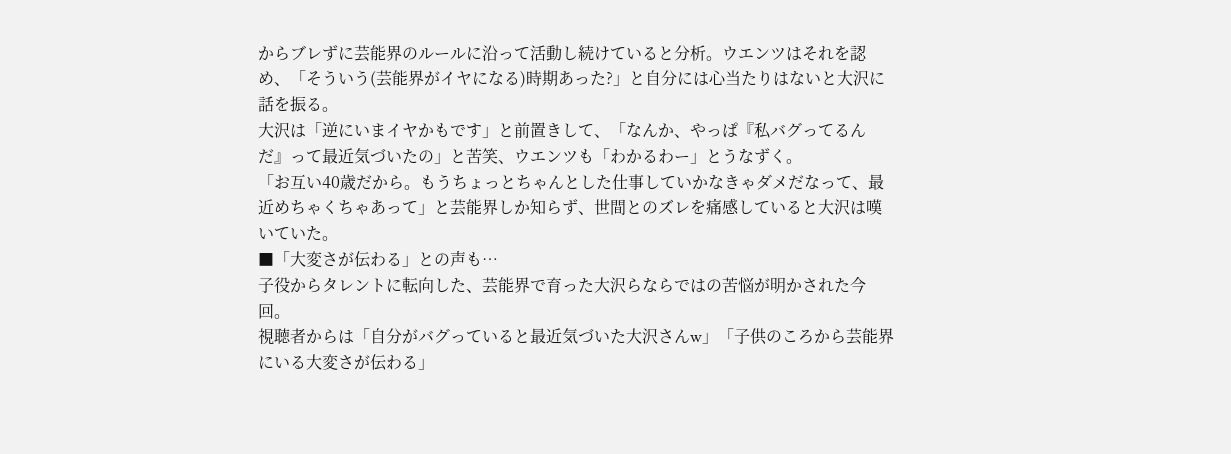からブレずに芸能界のルールに沿って活動し続けていると分析。ウエンツはそれを認め、「そういう(芸能界がイヤになる)時期あった?」と自分には心当たりはないと大沢に話を振る。
大沢は「逆にいまイヤかもです」と前置きして、「なんか、やっぱ『私バグってるんだ』って最近気づいたの」と苦笑、ウエンツも「わかるわー」とうなずく。
「お互い40歳だから。もうちょっとちゃんとした仕事していかなきゃダメだなって、最近めちゃくちゃあって」と芸能界しか知らず、世間とのズレを痛感していると大沢は嘆いていた。
■「大変さが伝わる」との声も…
子役からタレントに転向した、芸能界で育った大沢らならではの苦悩が明かされた今回。
視聴者からは「自分がバグっていると最近気づいた大沢さんw」「子供のころから芸能界にいる大変さが伝わる」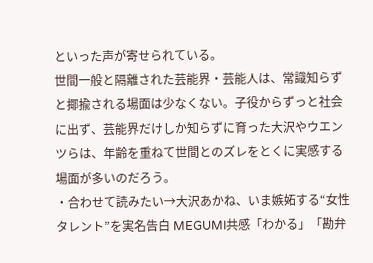といった声が寄せられている。
世間一般と隔離された芸能界・芸能人は、常識知らずと揶揄される場面は少なくない。子役からずっと社会に出ず、芸能界だけしか知らずに育った大沢やウエンツらは、年齢を重ねて世間とのズレをとくに実感する場面が多いのだろう。
・合わせて読みたい→大沢あかね、いま嫉妬する“女性タレント”を実名告白 MEGUMI共感「わかる」「勘弁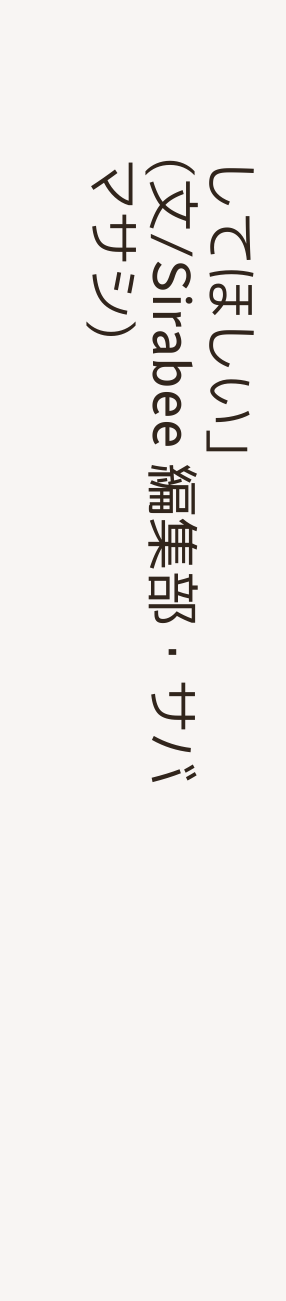してほしい」
(文/Sirabee 編集部・サバマサシ)